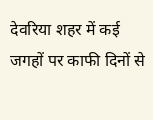देवरिया शहर में कई जगहों पर काफी दिनों से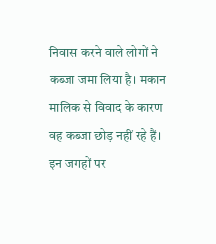निवास करने वाले लोगों ने कब्जा जमा लिया है। मकान मालिक से विवाद के कारण वह कब्जा छोड़ नहीं रहे हैं। इन जगहों पर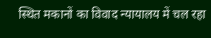स्थित मकानों का विवाद न्यायालय में चल रहा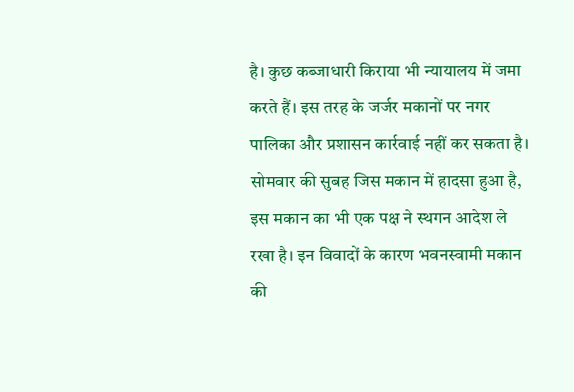है। कुछ कब्जाधारी किराया भी न्यायालय में जमा करते हैं। इस तरह के जर्जर मकानों पर नगर पालिका और प्रशासन कार्रवाई नहीं कर सकता है।
सोमवार की सुबह जिस मकान में हादसा हुआ है, इस मकान का भी एक पक्ष ने स्थगन आदेश ले रखा है। इन विवादों के कारण भवनस्वामी मकान की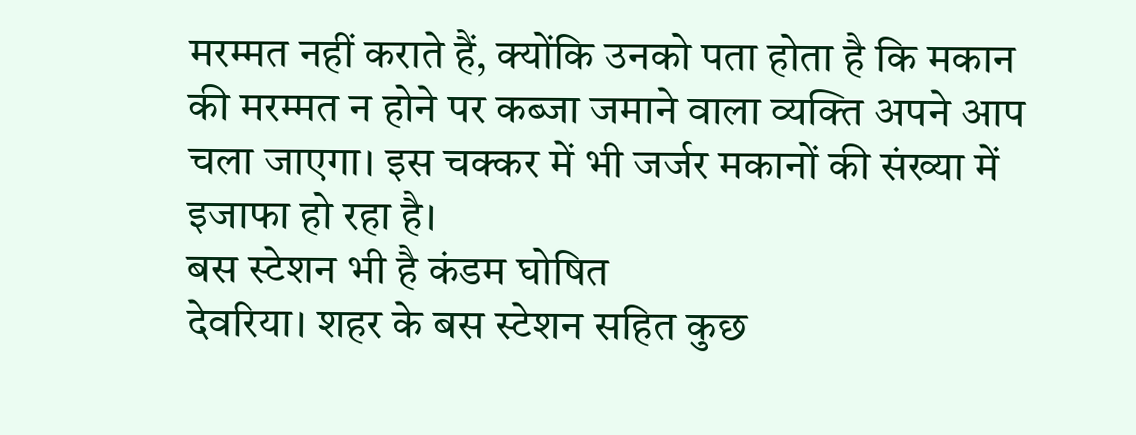मरम्मत नहीं कराते हैं, क्योंकि उनको पता होता है कि मकान की मरम्मत न होने पर कब्जा जमाने वाला व्यक्ति अपने आप चला जाएगा। इस चक्कर में भी जर्जर मकानों की संख्या में इजाफा हो रहा है।
बस स्टेशन भी है कंडम घोषित
देवरिया। शहर के बस स्टेशन सहित कुछ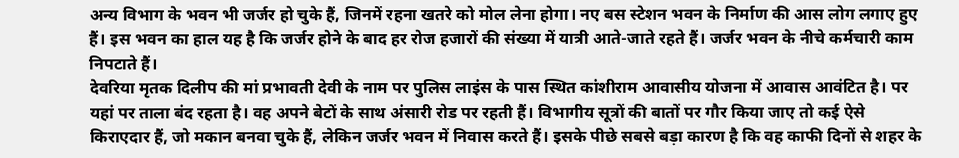अन्य विभाग के भवन भी जर्जर हो चुके हैं, जिनमें रहना खतरे को मोल लेना होगा। नए बस स्टेशन भवन के निर्माण की आस लोग लगाए हुए हैं। इस भवन का हाल यह है कि जर्जर होने के बाद हर रोज हजारों की संख्या में यात्री आते-जाते रहते हैं। जर्जर भवन के नीचे कर्मचारी काम निपटाते हैं।
देवरिया मृतक दिलीप की मां प्रभावती देवी के नाम पर पुलिस लाइंस के पास स्थित कांशीराम आवासीय योजना में आवास आवंटित है। पर यहां पर ताला बंद रहता है। वह अपने बेटों के साथ अंसारी रोड पर रहती हैं। विभागीय सूत्रों की बातों पर गौर किया जाए तो कई ऐसे किराएदार हैं, जो मकान बनवा चुके हैं, लेकिन जर्जर भवन में निवास करते हैं। इसके पीछे सबसे बड़ा कारण है कि वह काफी दिनों से शहर के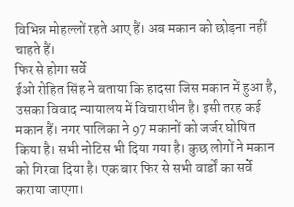विभिन्न मोहल्लों रहते आए हैं। अब मकान को छोड़ना नहीं चाहते हैं।
फिर से होगा सर्वे
ईओ रोहित सिंह ने बताया कि हादसा जिस मकान में हुआ है, उसका विवाद न्यायालय में विचाराधीन है। इसी तरह कई मकान हैं। नगर पालिका ने 97 मकानों को जर्जर घोषित किया है। सभी नोटिस भी दिया गया है। कुछ लोगों ने मकान को गिरवा दिया है। एक बार फिर से सभी वार्डों का सर्वे कराया जाएगा।